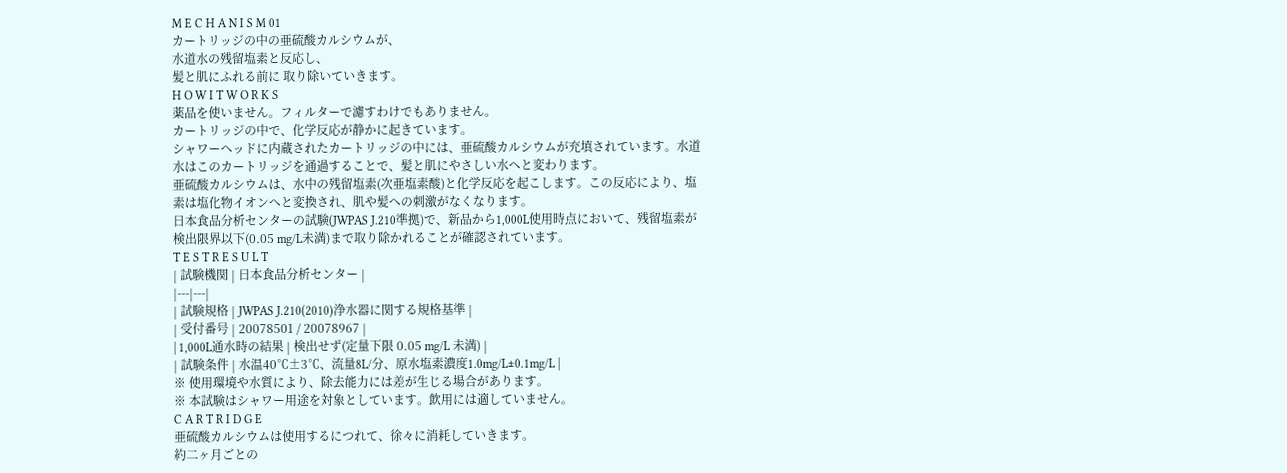M E C H A N I S M 01
カートリッジの中の亜硫酸カルシウムが、
水道水の残留塩素と反応し、
髪と肌にふれる前に 取り除いていきます。
H O W I T W O R K S
薬品を使いません。フィルターで濾すわけでもありません。
カートリッジの中で、化学反応が静かに起きています。
シャワーヘッドに内蔵されたカートリッジの中には、亜硫酸カルシウムが充填されています。水道水はこのカートリッジを通過することで、髪と肌にやさしい水へと変わります。
亜硫酸カルシウムは、水中の残留塩素(次亜塩素酸)と化学反応を起こします。この反応により、塩素は塩化物イオンへと変換され、肌や髪への刺激がなくなります。
日本食品分析センターの試験(JWPAS J.210準拠)で、新品から1,000L使用時点において、残留塩素が検出限界以下(0.05 mg/L未満)まで取り除かれることが確認されています。
T E S T R E S U L T
| 試験機関 | 日本食品分析センター |
|---|---|
| 試験規格 | JWPAS J.210(2010)浄水器に関する規格基準 |
| 受付番号 | 20078501 / 20078967 |
| 1,000L通水時の結果 | 検出せず(定量下限 0.05 mg/L 未満) |
| 試験条件 | 水温40℃±3℃、流量8L/分、原水塩素濃度1.0mg/L±0.1mg/L |
※ 使用環境や水質により、除去能力には差が生じる場合があります。
※ 本試験はシャワー用途を対象としています。飲用には適していません。
C A R T R I D G E
亜硫酸カルシウムは使用するにつれて、徐々に消耗していきます。
約二ヶ月ごとの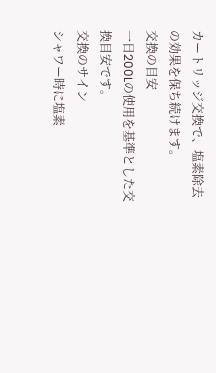カートリッジ交換で、塩素除去の効果を保ち続けます。
交換の目安
一日200Lの使用を基準とした交換目安です。
交換のサイン
シャワー時に塩素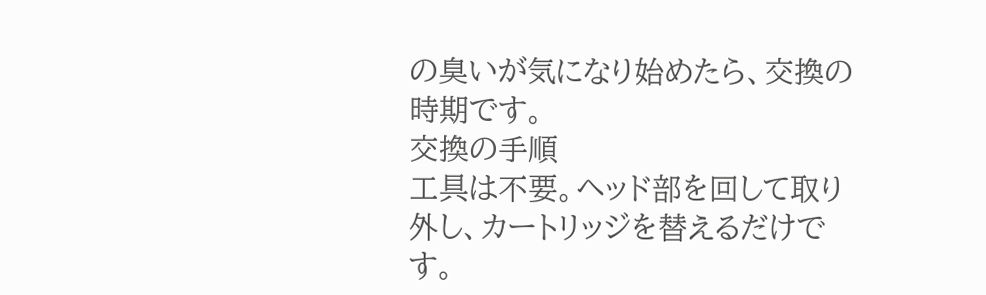の臭いが気になり始めたら、交換の時期です。
交換の手順
工具は不要。ヘッド部を回して取り外し、カートリッジを替えるだけです。